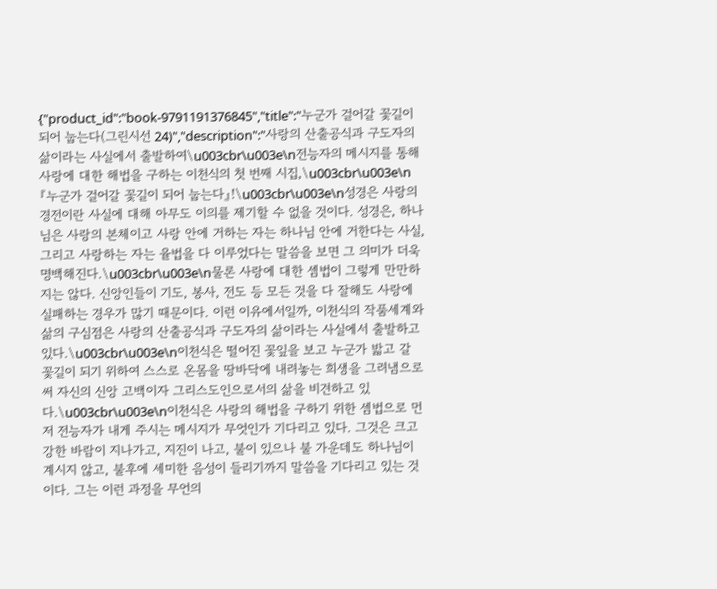{"product_id":"book-9791191376845","title":"누군가 걸어갈 꽃길이 되어 눕는다(그린시선 24)","description":"사랑의 산출공식과 구도자의 삶이라는 사실에서 출발하여\u003cbr\u003e\n전능자의 메시지를 통해 사랑에 대한 해법을 구하는 이천식의 첫 번째 시집,\u003cbr\u003e\n 『누군가 걸어갈 꽃길이 되어 눕는다』!\u003cbr\u003e\n성경은 사랑의 경전이란 사실에 대해 아무도 이의를 제기할 수 없을 것이다. 성경은, 하나님은 사랑의 본체이고 사랑 안에 거하는 자는 하나님 안에 거한다는 사실, 그리고 사랑하는 자는 율법을 다 이루었다는 말씀을 보면 그 의미가 더욱 명백해진다.\u003cbr\u003e\n물론 사랑에 대한 셈법이 그렇게 만만하지는 않다. 신앙인들이 기도, 봉사, 전도 등 모든 것을 다 잘해도 사랑에 실패하는 경우가 많기 때문이다. 이런 이유에서일까, 이천식의 작품세계와 삶의 구심점은 사랑의 산출공식과 구도자의 삶이라는 사실에서 출발하고 있다.\u003cbr\u003e\n이천식은 떨어진 꽃잎을 보고 누군가 밟고 갈 꽃길이 되기 위하여 스스로 온몸을 땅바닥에 내려놓는 희생을 그려냄으로써 자신의 신앙 고백이자 그리스도인으로서의 삶을 비견하고 있다.\u003cbr\u003e\n이천식은 사랑의 해법을 구하기 위한 셈법으로 먼저 전능자가 내게 주시는 메시지가 무엇인가 기다리고 있다. 그것은 크고 강한 바람이 지나가고, 지진이 나고, 불이 있으나 불 가운데도 하나님이 계시지 않고, 불후에 세미한 음성이 들리기까지 말씀을 기다리고 있는 것이다. 그는 이런 과정을 무언의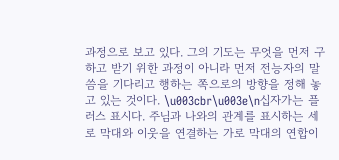과정으로 보고 있다. 그의 기도는 무엇을 먼저 구하고 받기 위한 과정이 아니라 먼저 전능자의 말씀을 기다리고 행하는 쪽으로의 방향을 정해 놓고 있는 것이다. \u003cbr\u003e\n십자가는 플러스 표시다. 주님과 나와의 관계를 표시하는 세로 막대와 이웃을 연결하는 가로 막대의 연합이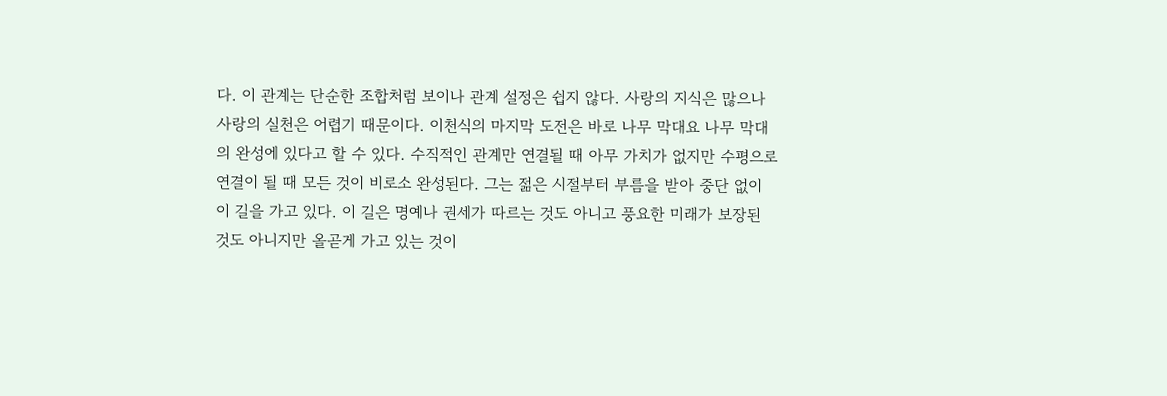다. 이 관계는 단순한 조합처럼 보이나 관계 설정은 쉽지 않다. 사랑의 지식은 많으나 사랑의 실천은 어렵기 때문이다. 이천식의 마지막 도전은 바로 나무 막대요 나무 막대의 완성에 있다고 할 수 있다. 수직적인 관계만 연결될 때 아무 가치가 없지만 수평으로 연결이 될 때 모든 것이 비로소 완성된다. 그는 젊은 시절부터 부름을 받아 중단 없이 이 길을 가고 있다. 이 길은 명예나 권세가 따르는 것도 아니고 풍요한 미래가 보장된 것도 아니지만 올곧게 가고 있는 것이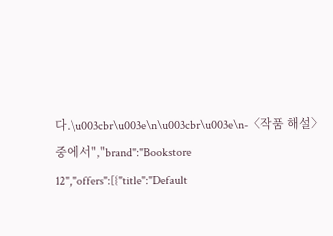다.\u003cbr\u003e\n\u003cbr\u003e\n-〈작품 해설〉 중에서","brand":"Bookstore 12","offers":[{"title":"Default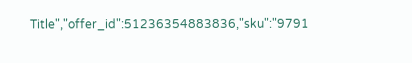Title","offer_id":51236354883836,"sku":"9791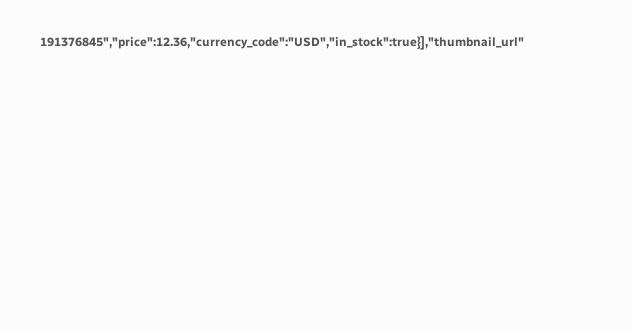191376845","price":12.36,"currency_code":"USD","in_stock":true}],"thumbnail_url"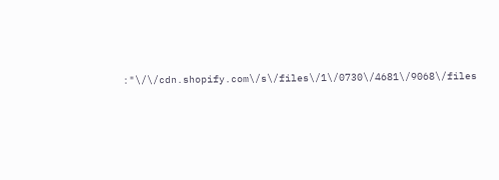:"\/\/cdn.shopify.com\/s\/files\/1\/0730\/4681\/9068\/files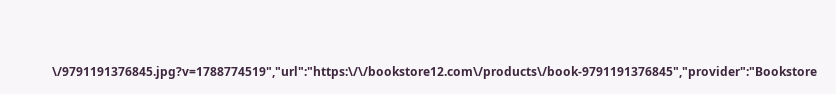\/9791191376845.jpg?v=1788774519","url":"https:\/\/bookstore12.com\/products\/book-9791191376845","provider":"Bookstore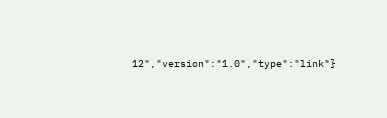12","version":"1.0","type":"link"}